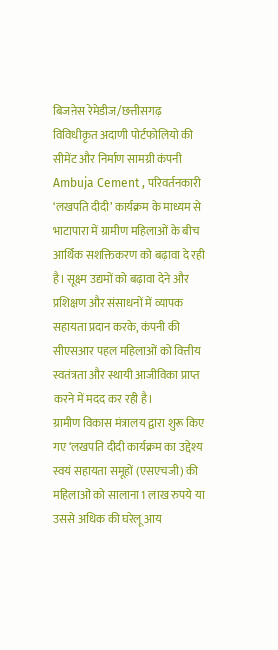बिजऩेस रेमेडीज/छत्तीसगढ़
विविधीकृत अदाणी पोर्टफोलियो की सीमेंट और निर्माण सामग्री कंपनी Ambuja Cement , परिवर्तनकारी ‘लखपति दीदी’ कार्यक्रम के माध्यम से भाटापारा में ग्रामीण महिलाओं के बीच आर्थिक सशक्तिकरण को बढ़ावा दे रही है। सूक्ष्म उद्यमों को बढ़ावा देने और प्रशिक्षण और संसाधनों में व्यापक सहायता प्रदान करके, कंपनी की सीएसआर पहल महिलाओं को वित्तीय स्वतंत्रता और स्थायी आजीविका प्राप्त करने में मदद कर रही है।
ग्रामीण विकास मंत्रालय द्वारा शुरू किए गए ‘लखपति दीदी कार्यक्रम का उद्देश्य स्वयं सहायता समूहों (एसएचजी) की महिलाओं को सालाना 1 लाख रुपये या उससे अधिक की घरेलू आय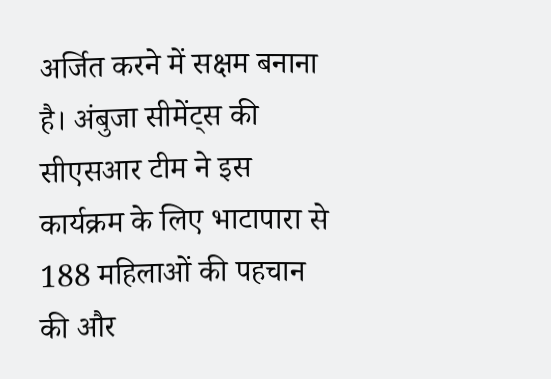अर्जित करने में सक्षम बनाना है। अंबुजा सीमेंट्स की सीएसआर टीम ने इस कार्यक्रम के लिए भाटापारा से 188 महिलाओं की पहचान की और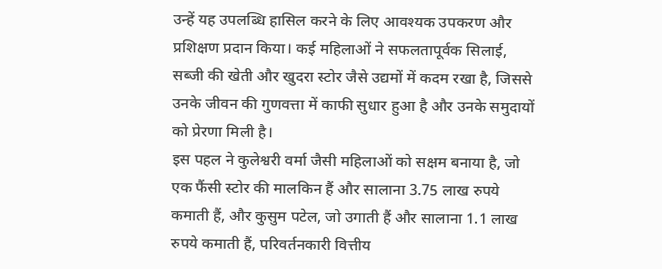उन्हें यह उपलब्धि हासिल करने के लिए आवश्यक उपकरण और प्रशिक्षण प्रदान किया। कई महिलाओं ने सफलतापूर्वक सिलाई, सब्जी की खेती और खुदरा स्टोर जैसे उद्यमों में कदम रखा है, जिससे उनके जीवन की गुणवत्ता में काफी सुधार हुआ है और उनके समुदायों को प्रेरणा मिली है।
इस पहल ने कुलेश्वरी वर्मा जैसी महिलाओं को सक्षम बनाया है, जो एक फैंसी स्टोर की मालकिन हैं और सालाना 3.75 लाख रुपये कमाती हैं, और कुसुम पटेल, जो उगाती हैं और सालाना 1.1 लाख रुपये कमाती हैं, परिवर्तनकारी वित्तीय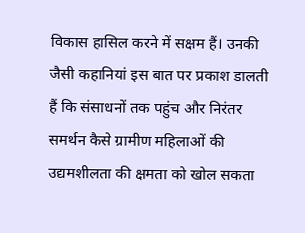विकास हासिल करने में सक्षम हैं। उनकी जैसी कहानियां इस बात पर प्रकाश डालती हैं कि संसाधनों तक पहुंच और निरंतर समर्थन कैसे ग्रामीण महिलाओं की उद्यमशीलता की क्षमता को खोल सकता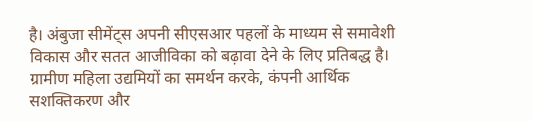है। अंबुजा सीमेंट्स अपनी सीएसआर पहलों के माध्यम से समावेशी विकास और सतत आजीविका को बढ़ावा देने के लिए प्रतिबद्ध है। ग्रामीण महिला उद्यमियों का समर्थन करके, कंपनी आर्थिक सशक्तिकरण और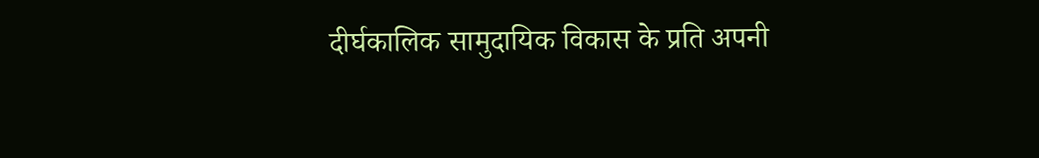दीर्घकालिक सामुदायिक विकास के प्रति अपनी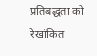प्रतिबद्धता को रेखांकित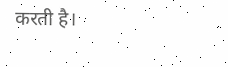करती है।